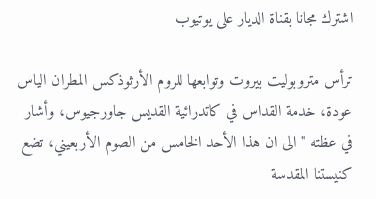اشترك مجانا بقناة الديار على يوتيوب

ترأس متروبوليت بيروت وتوابعها للروم الأرثوذكس المطران الياس عودة، خدمة القداس في كاتدرائية القديس جاورجيوس، وأشار في عظته "الى ان هذا الأحد الخامس من الصوم الأربعيني، تضع كنيستنا المقدسة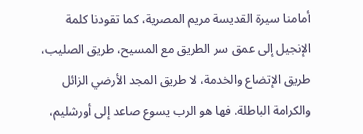أمامنا سيرة القديسة مريم المصرية، كما تقودنا كلمة الإنجيل إلى عمق سر الطريق مع المسيح، طريق الصليب، طريق الإتضاع والخدمة، لا طريق المجد الأرضي الزائل والكرامة الباطلة. فها هو الرب يسوع صاعد إلى أورشليم،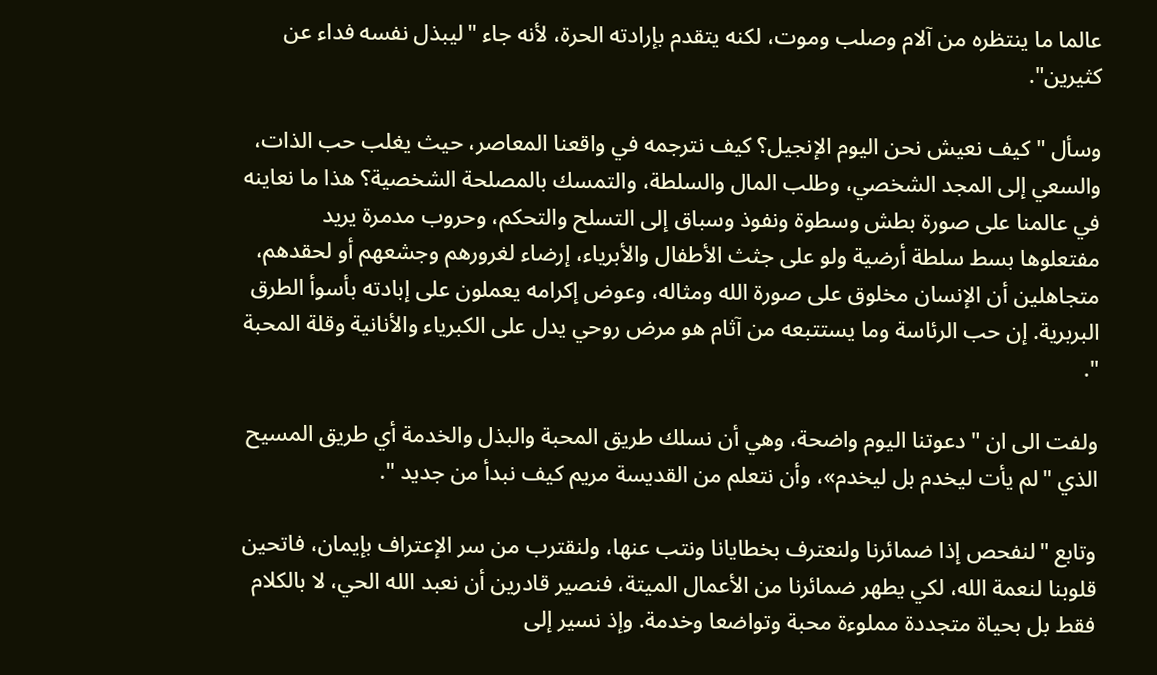عالما ما ينتظره من آلام وصلب وموت، لكنه يتقدم بإرادته الحرة، لأنه جاء "ليبذل نفسه فداء عن كثيرين".

وسأل "كيف نعيش نحن اليوم الإنجيل؟ كيف نترجمه في واقعنا المعاصر، حيث يغلب حب الذات، والسعي إلى المجد الشخصي، وطلب المال والسلطة، والتمسك بالمصلحة الشخصية؟ هذا ما نعاينه في عالمنا على صورة بطش وسطوة ونفوذ وسباق إلى التسلح والتحكم، وحروب مدمرة يريد مفتعلوها بسط سلطة أرضية ولو على جثث الأطفال والأبرياء، إرضاء لغرورهم وجشعهم أو لحقدهم، متجاهلين أن الإنسان مخلوق على صورة الله ومثاله، وعوض إكرامه يعملون على إبادته بأسوأ الطرق البربرية. إن حب الرئاسة وما يستتبعه من آثام هو مرض روحي يدل على الكبرياء والأنانية وقلة المحبة ".

ولفت الى ان "دعوتنا اليوم واضحة، وهي أن نسلك طريق المحبة والبذل والخدمة أي طريق المسيح الذي "لم يأت ليخدم بل ليخدم»، وأن نتعلم من القديسة مريم كيف نبدأ من جديد ".

وتابع "لنفحص إذا ضمائرنا ولنعترف بخطايانا ونتب عنها، ولنقترب من سر الإعتراف بإيمان، فاتحين قلوبنا لنعمة الله، لكي يطهر ضمائرنا من الأعمال الميتة، فنصير قادرين أن نعبد الله الحي، لا بالكلام فقط بل بحياة متجددة مملوءة محبة وتواضعا وخدمة. وإذ نسير إلى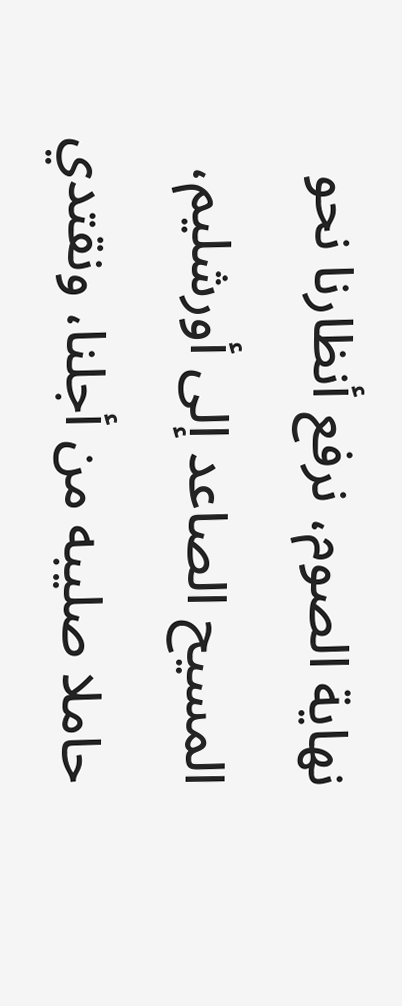نهاية الصوم، نرفع أنظارنا نحو المسيح الصاعد إلى أورشليم، حاملا صليبه من أجلنا، ونقتدي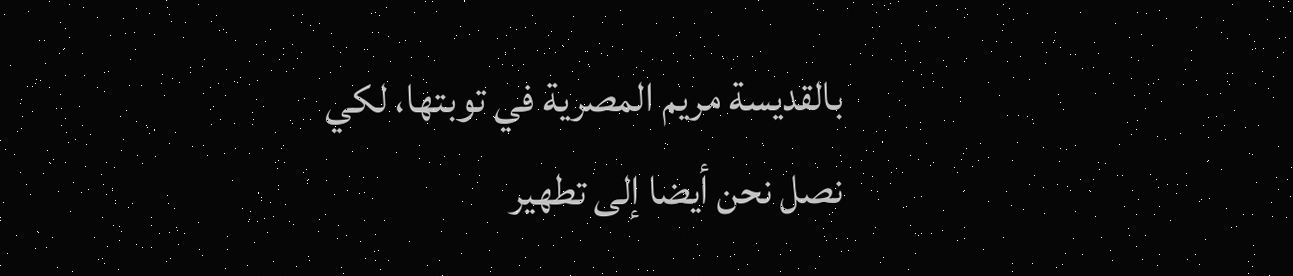بالقديسة مريم المصرية في توبتها، لكي نصل نحن أيضا إلى تطهير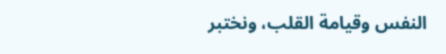النفس وقيامة القلب، ونختبر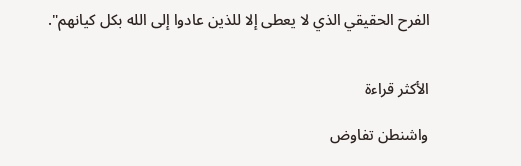الفرح الحقيقي الذي لا يعطى إلا للذين عادوا إلى الله بكل كيانهم".


الأكثر قراءة

واشنطن تفاوض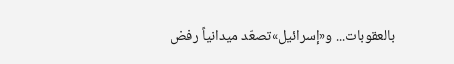بالعقوبات... و«إسرائيل»تصعّد ميدانياً رفض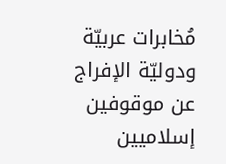مُخابرات عربيّة ودوليّة الإفراج عن موقوفين إسلاميين